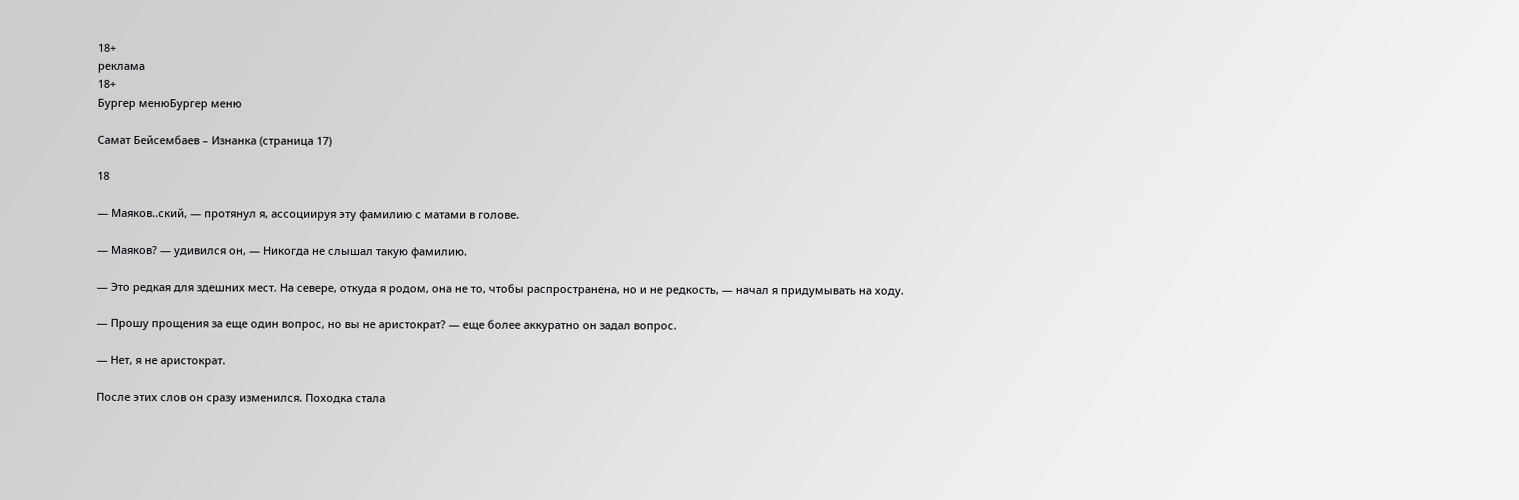18+
реклама
18+
Бургер менюБургер меню

Самат Бейсембаев – Изнанка (страница 17)

18

— Маяков..ский, — протянул я, ассоциируя эту фамилию с матами в голове.

— Маяков? — удивился он, — Никогда не слышал такую фамилию.

— Это редкая для здешних мест. На севере, откуда я родом, она не то, чтобы распространена, но и не редкость, — начал я придумывать на ходу.

— Прошу прощения за еще один вопрос, но вы не аристократ? — еще более аккуратно он задал вопрос.

— Нет, я не аристократ.

После этих слов он сразу изменился. Походка стала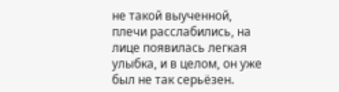не такой выученной, плечи расслабились, на лице появилась легкая улыбка, и в целом, он уже был не так серьёзен.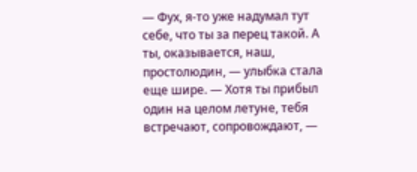— Фух, я‑то уже надумал тут себе, что ты за перец такой. А ты, оказывается, наш, простолюдин, — улыбка стала еще шире. — Хотя ты прибыл один на целом летуне, тебя встречают, сопровождают, —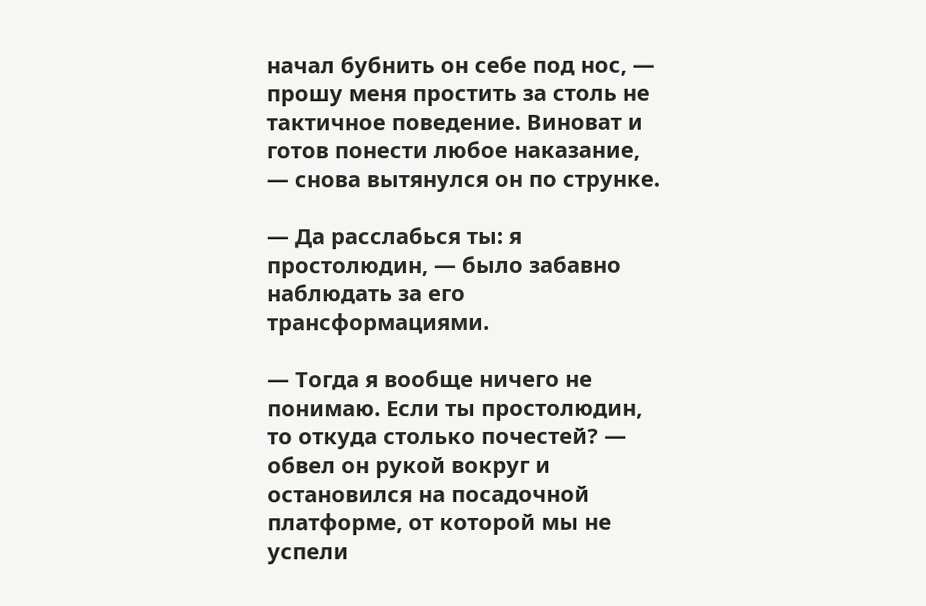начал бубнить он себе под нос, — прошу меня простить за столь не тактичное поведение. Виноват и готов понести любое наказание, — снова вытянулся он по струнке.

— Да расслабься ты: я простолюдин, — было забавно наблюдать за его трансформациями.

— Тогда я вообще ничего не понимаю. Если ты простолюдин, то откуда столько почестей? — обвел он рукой вокруг и остановился на посадочной платформе, от которой мы не успели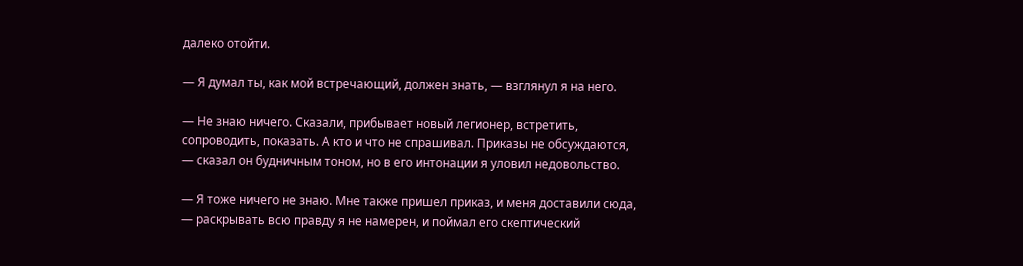далеко отойти.

— Я думал ты, как мой встречающий, должен знать, — взглянул я на него.

— Не знаю ничего. Сказали, прибывает новый легионер, встретить, сопроводить, показать. А кто и что не спрашивал. Приказы не обсуждаются, — сказал он будничным тоном, но в его интонации я уловил недовольство.

— Я тоже ничего не знаю. Мне также пришел приказ, и меня доставили сюда, — раскрывать всю правду я не намерен, и поймал его скептический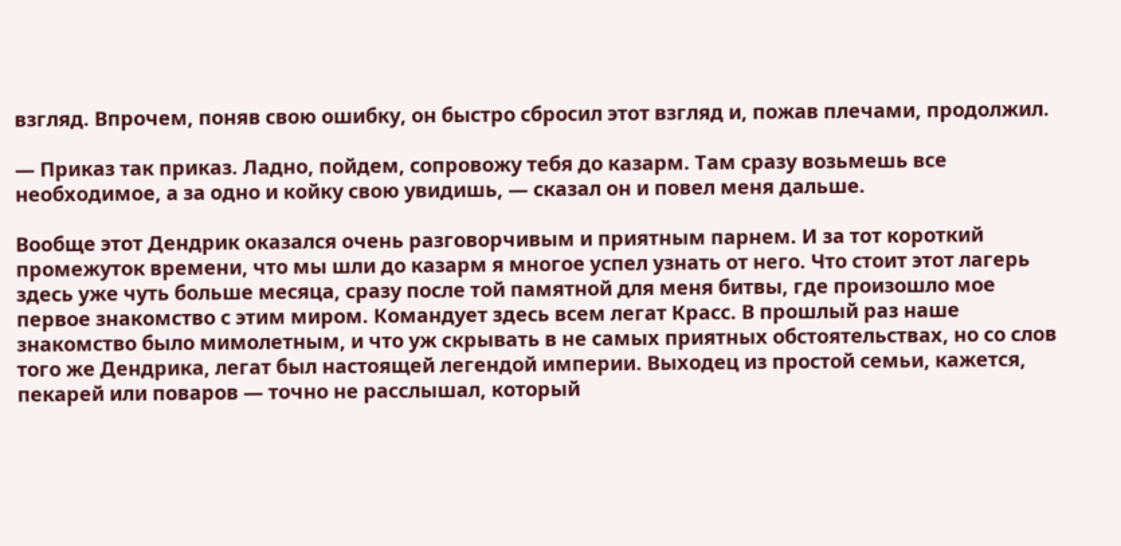взгляд. Впрочем, поняв свою ошибку, он быстро сбросил этот взгляд и, пожав плечами, продолжил.

— Приказ так приказ. Ладно, пойдем, сопровожу тебя до казарм. Там сразу возьмешь все необходимое, а за одно и койку свою увидишь, — сказал он и повел меня дальше.

Вообще этот Дендрик оказался очень разговорчивым и приятным парнем. И за тот короткий промежуток времени, что мы шли до казарм я многое успел узнать от него. Что стоит этот лагерь здесь уже чуть больше месяца, сразу после той памятной для меня битвы, где произошло мое первое знакомство с этим миром. Командует здесь всем легат Красс. В прошлый раз наше знакомство было мимолетным, и что уж скрывать в не самых приятных обстоятельствах, но со слов того же Дендрика, легат был настоящей легендой империи. Выходец из простой семьи, кажется, пекарей или поваров — точно не расслышал, который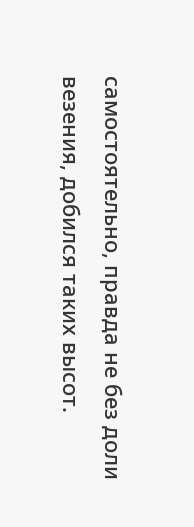самостоятельно, правда не без доли везения, добился таких высот.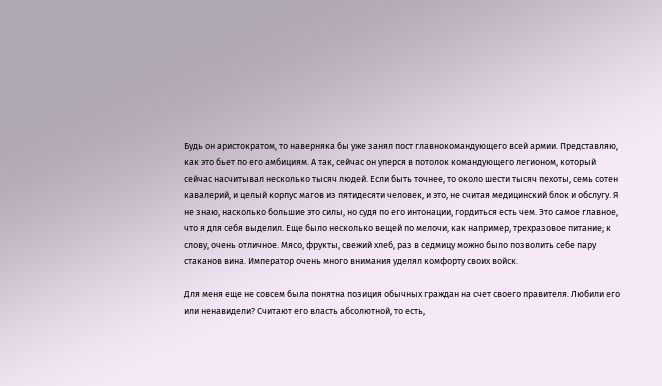Будь он аристократом, то наверняка бы уже занял пост главнокомандующего всей армии. Представляю, как это бьет по его амбициям. А так, сейчас он уперся в потолок командующего легионом, который сейчас насчитывал несколько тысяч людей. Если быть точнее, то около шести тысяч пехоты, семь сотен кавалерий, и целый корпус магов из пятидесяти человек, и это, не считая медицинский блок и обслугу. Я не знаю, насколько большие это силы, но судя по его интонации, гордиться есть чем. Это самое главное, что я для себя выделил. Еще было несколько вещей по мелочи, как например, трехразовое питание; к слову, очень отличное. Мясо, фрукты, свежий хлеб, раз в седмицу можно было позволить себе пару стаканов вина. Император очень много внимания уделял комфорту своих войск.

Для меня еще не совсем была понятна позиция обычных граждан на счет своего правителя. Любили его или ненавидели? Считают его власть абсолютной, то есть,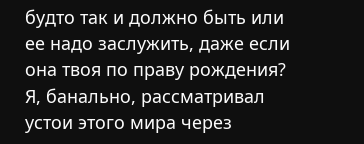будто так и должно быть или ее надо заслужить, даже если она твоя по праву рождения? Я, банально, рассматривал устои этого мира через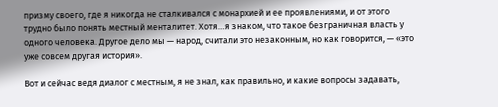призму своего, где я никогда не сталкивался с монархией и ее проявлениями, и от этого трудно было понять местный менталитет. Хотя…я знаком, что такое безграничная власть у одного человека. Другое дело мы — народ, считали это незаконным, но как говорится, — «это уже совсем другая история».

Вот и сейчас ведя диалог с местным, я не знал, как правильно, и какие вопросы задавать,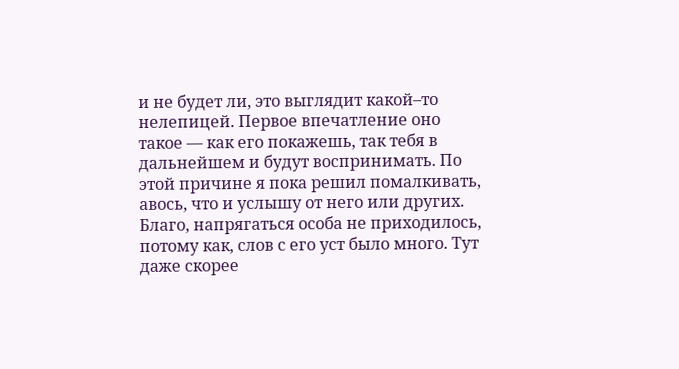и не будет ли, это выглядит какой–то нелепицей. Первое впечатление оно такое — как его покажешь, так тебя в дальнейшем и будут воспринимать. По этой причине я пока решил помалкивать, авось, что и услышу от него или других. Благо, напрягаться особа не приходилось, потому как, слов с его уст было много. Тут даже скорее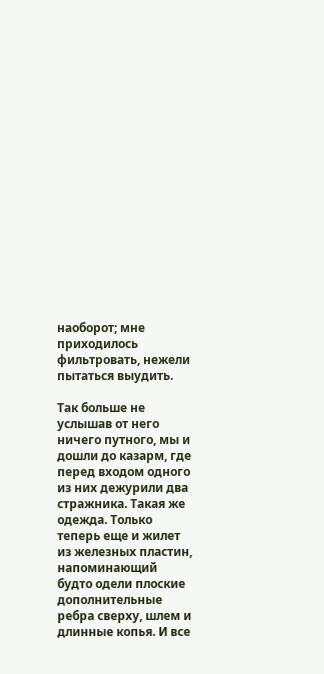наоборот; мне приходилось фильтровать, нежели пытаться выудить.

Так больше не услышав от него ничего путного, мы и дошли до казарм, где перед входом одного из них дежурили два стражника. Такая же одежда. Только теперь еще и жилет из железных пластин, напоминающий будто одели плоские дополнительные ребра сверху, шлем и длинные копья. И все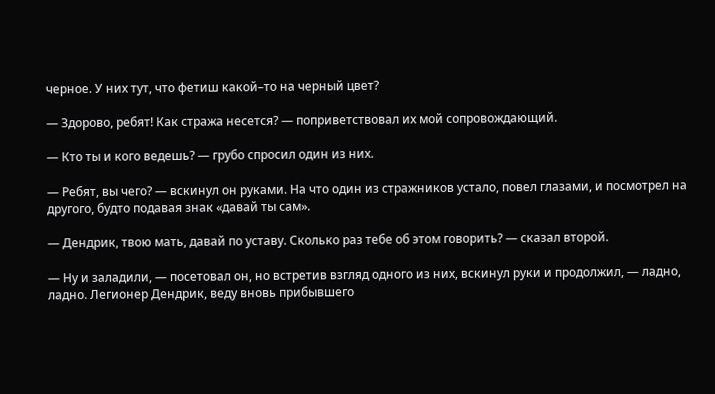черное. У них тут, что фетиш какой–то на черный цвет?

— Здорово, ребят! Как стража несется? — поприветствовал их мой сопровождающий.

— Кто ты и кого ведешь? — грубо спросил один из них.

— Ребят, вы чего? — вскинул он руками. На что один из стражников устало, повел глазами, и посмотрел на другого, будто подавая знак «давай ты сам».

— Дендрик, твою мать, давай по уставу. Сколько раз тебе об этом говорить? — сказал второй.

— Ну и заладили, — посетовал он, но встретив взгляд одного из них, вскинул руки и продолжил, — ладно, ладно. Легионер Дендрик, веду вновь прибывшего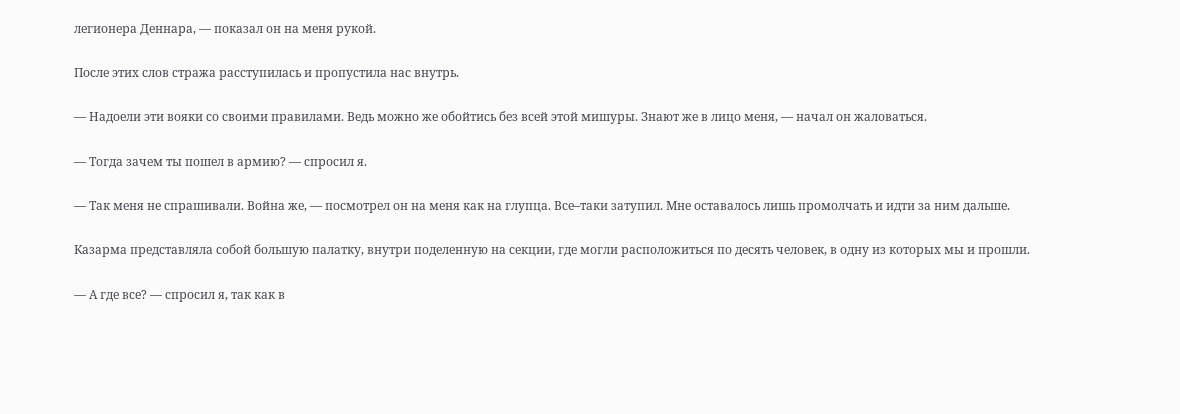легионера Деннара, — показал он на меня рукой.

После этих слов стража расступилась и пропустила нас внутрь.

— Надоели эти вояки со своими правилами. Ведь можно же обойтись без всей этой мишуры. Знают же в лицо меня, — начал он жаловаться.

— Тогда зачем ты пошел в армию? — спросил я.

— Так меня не спрашивали. Война же, — посмотрел он на меня как на глупца. Все–таки затупил. Мне оставалось лишь промолчать и идти за ним дальше.

Казарма представляла собой большую палатку, внутри поделенную на секции, где могли расположиться по десять человек, в одну из которых мы и прошли.

— А где все? — спросил я, так как в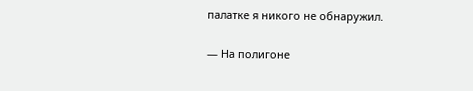палатке я никого не обнаружил.

— На полигоне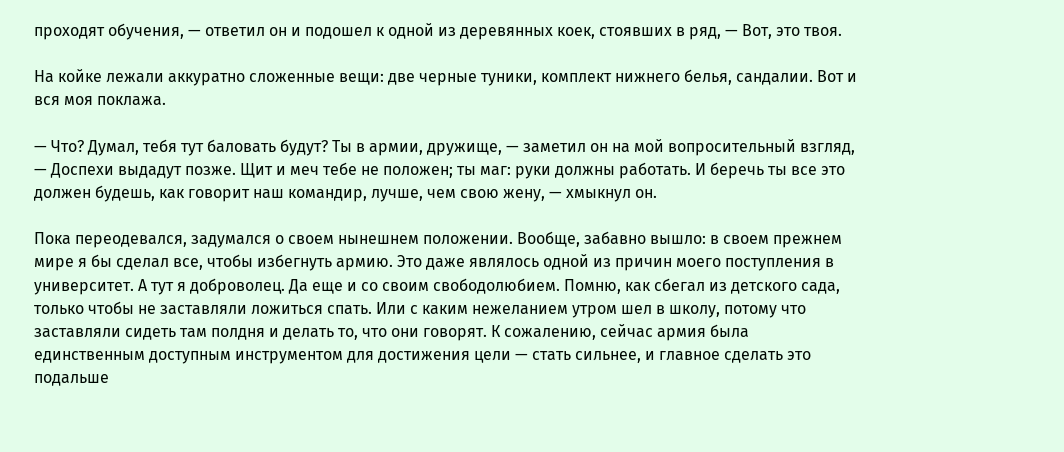проходят обучения, — ответил он и подошел к одной из деревянных коек, стоявших в ряд, — Вот, это твоя.

На койке лежали аккуратно сложенные вещи: две черные туники, комплект нижнего белья, сандалии. Вот и вся моя поклажа.

— Что? Думал, тебя тут баловать будут? Ты в армии, дружище, — заметил он на мой вопросительный взгляд, — Доспехи выдадут позже. Щит и меч тебе не положен; ты маг: руки должны работать. И беречь ты все это должен будешь, как говорит наш командир, лучше, чем свою жену, — хмыкнул он.

Пока переодевался, задумался о своем нынешнем положении. Вообще, забавно вышло: в своем прежнем мире я бы сделал все, чтобы избегнуть армию. Это даже являлось одной из причин моего поступления в университет. А тут я доброволец. Да еще и со своим свободолюбием. Помню, как сбегал из детского сада, только чтобы не заставляли ложиться спать. Или с каким нежеланием утром шел в школу, потому что заставляли сидеть там полдня и делать то, что они говорят. К сожалению, сейчас армия была единственным доступным инструментом для достижения цели — стать сильнее, и главное сделать это подальше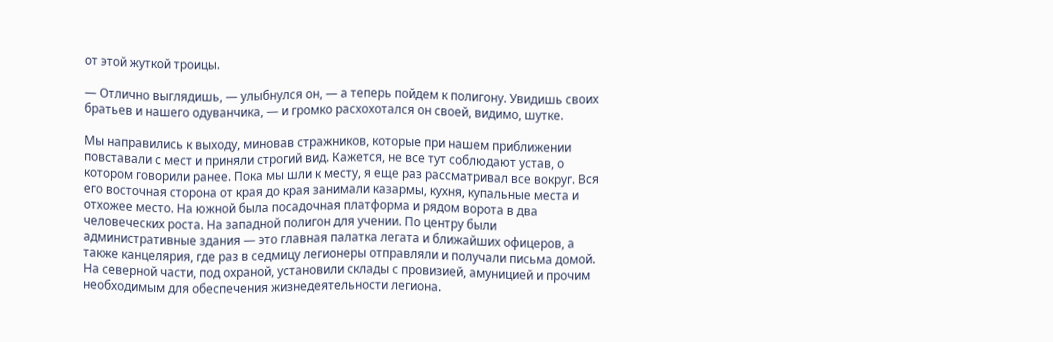от этой жуткой троицы.

— Отлично выглядишь, — улыбнулся он, — а теперь пойдем к полигону. Увидишь своих братьев и нашего одуванчика, — и громко расхохотался он своей, видимо, шутке.

Мы направились к выходу, миновав стражников, которые при нашем приближении повставали с мест и приняли строгий вид. Кажется, не все тут соблюдают устав, о котором говорили ранее. Пока мы шли к месту, я еще раз рассматривал все вокруг. Вся его восточная сторона от края до края занимали казармы, кухня, купальные места и отхожее место. На южной была посадочная платформа и рядом ворота в два человеческих роста. На западной полигон для учении. По центру были административные здания — это главная палатка легата и ближайших офицеров, а также канцелярия, где раз в седмицу легионеры отправляли и получали письма домой. На северной части, под охраной, установили склады с провизией, амуницией и прочим необходимым для обеспечения жизнедеятельности легиона.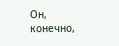Он, конечно,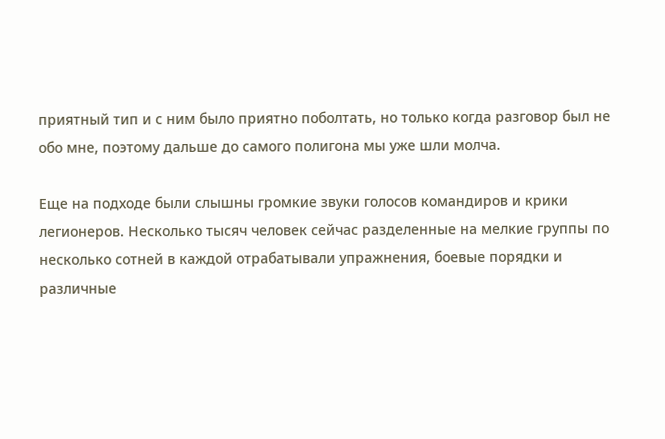приятный тип и с ним было приятно поболтать, но только когда разговор был не обо мне, поэтому дальше до самого полигона мы уже шли молча.

Еще на подходе были слышны громкие звуки голосов командиров и крики легионеров. Несколько тысяч человек сейчас разделенные на мелкие группы по несколько сотней в каждой отрабатывали упражнения, боевые порядки и различные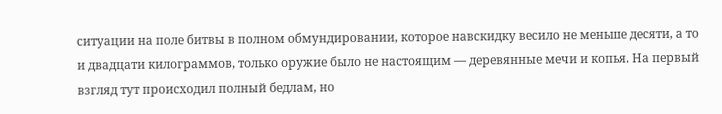ситуации на поле битвы в полном обмундировании, которое навскидку весило не меньше десяти, а то и двадцати килограммов, только оружие было не настоящим — деревянные мечи и копья. На первый взгляд тут происходил полный бедлам, но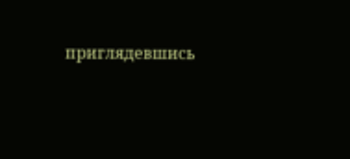приглядевшись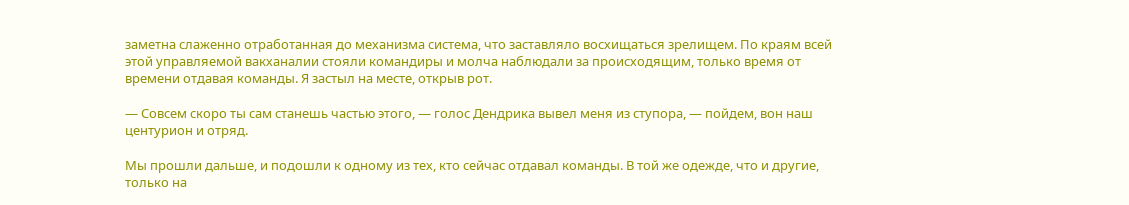заметна слаженно отработанная до механизма система, что заставляло восхищаться зрелищем. По краям всей этой управляемой вакханалии стояли командиры и молча наблюдали за происходящим, только время от времени отдавая команды. Я застыл на месте, открыв рот.

— Совсем скоро ты сам станешь частью этого, — голос Дендрика вывел меня из ступора, — пойдем, вон наш центурион и отряд.

Мы прошли дальше, и подошли к одному из тех, кто сейчас отдавал команды. В той же одежде, что и другие, только на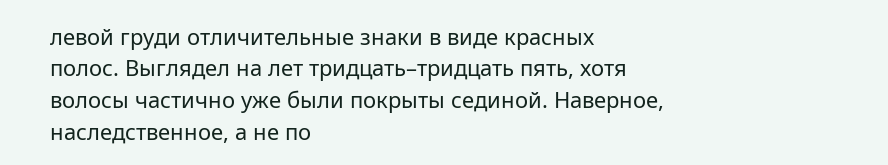левой груди отличительные знаки в виде красных полос. Выглядел на лет тридцать–тридцать пять, хотя волосы частично уже были покрыты сединой. Наверное, наследственное, а не по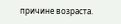причине возраста.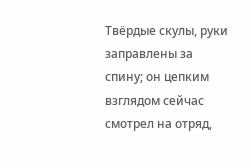Твёрдые скулы, руки заправлены за спину; он цепким взглядом сейчас смотрел на отряд,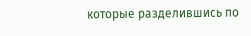которые разделившись по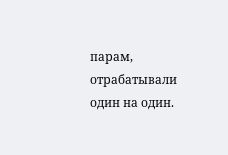парам, отрабатывали один на один.